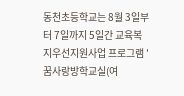동천초등학교는 8월 3일부터 7일까지 5일간 교육복지우선지원사업 프로그램 '꿈사랑방학교실(여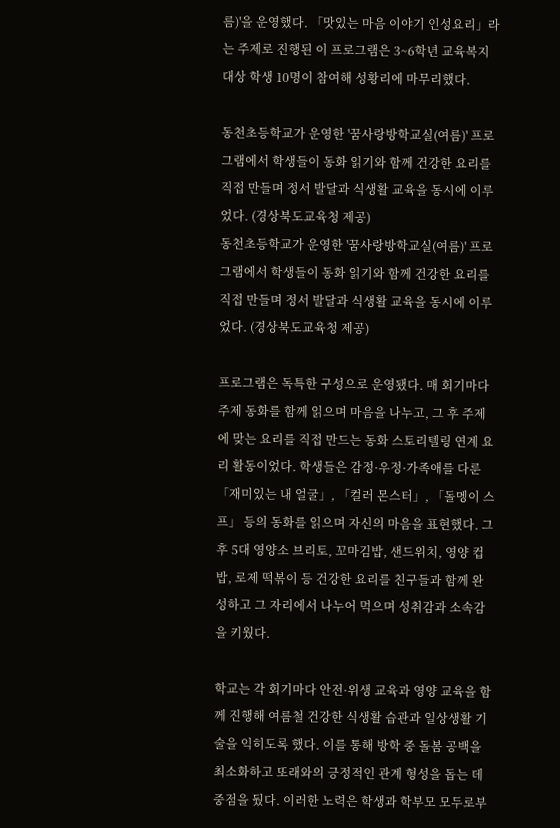름)'을 운영했다. 「맛있는 마음 이야기 인성요리」라는 주제로 진행된 이 프로그램은 3~6학년 교육복지 대상 학생 10명이 참여해 성황리에 마무리했다.

동천초등학교가 운영한 '꿈사랑방학교실(여름)' 프로그램에서 학생들이 동화 읽기와 함께 건강한 요리를 직접 만들며 정서 발달과 식생활 교육을 동시에 이루었다. (경상북도교육청 제공)
동천초등학교가 운영한 '꿈사랑방학교실(여름)' 프로그램에서 학생들이 동화 읽기와 함께 건강한 요리를 직접 만들며 정서 발달과 식생활 교육을 동시에 이루었다. (경상북도교육청 제공)

프로그램은 독특한 구성으로 운영됐다. 매 회기마다 주제 동화를 함께 읽으며 마음을 나누고, 그 후 주제에 맞는 요리를 직접 만드는 동화 스토리텔링 연계 요리 활동이었다. 학생들은 감정·우정·가족애를 다룬 「재미있는 내 얼굴」, 「컬러 몬스터」, 「돌멩이 스프」 등의 동화를 읽으며 자신의 마음을 표현했다. 그 후 5대 영양소 브리토, 꼬마김밥, 샌드위치, 영양 컵밥, 로제 떡볶이 등 건강한 요리를 친구들과 함께 완성하고 그 자리에서 나누어 먹으며 성취감과 소속감을 키웠다.

학교는 각 회기마다 안전·위생 교육과 영양 교육을 함께 진행해 여름철 건강한 식생활 습관과 일상생활 기술을 익히도록 했다. 이를 통해 방학 중 돌봄 공백을 최소화하고 또래와의 긍정적인 관계 형성을 돕는 데 중점을 뒀다. 이러한 노력은 학생과 학부모 모두로부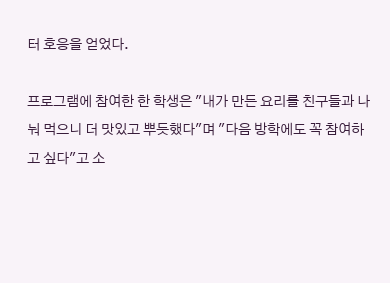터 호응을 얻었다.

프로그램에 참여한 한 학생은 "내가 만든 요리를 친구들과 나눠 먹으니 더 맛있고 뿌듯했다"며 "다음 방학에도 꼭 참여하고 싶다"고 소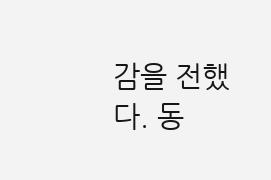감을 전했다. 동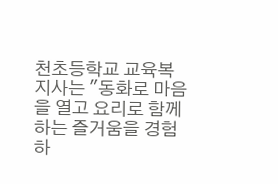천초등학교 교육복지사는 "동화로 마음을 열고 요리로 함께하는 즐거움을 경험하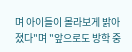며 아이들이 몰라보게 밝아졌다"며 "앞으로도 방학 중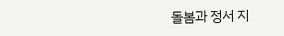돌봄과 정서 지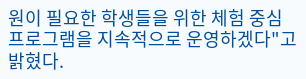원이 필요한 학생들을 위한 체험 중심 프로그램을 지속적으로 운영하겠다"고 밝혔다.